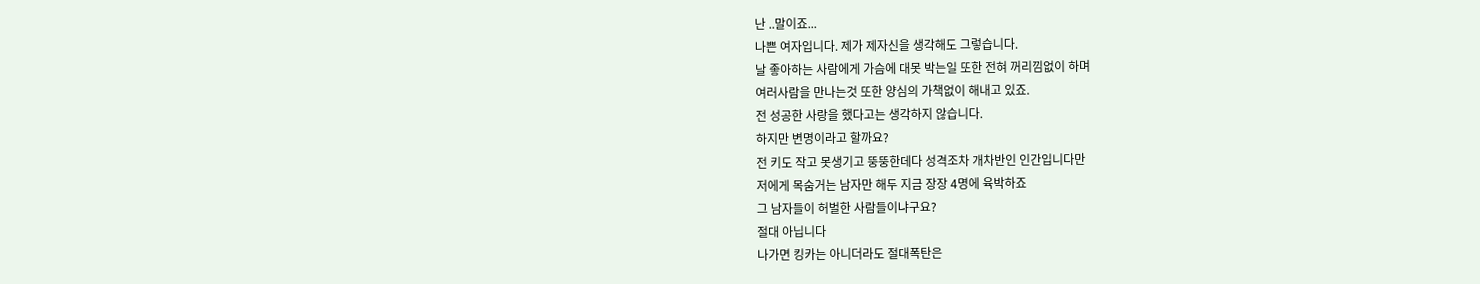난 ..말이죠...
나쁜 여자입니다. 제가 제자신을 생각해도 그렇습니다.
날 좋아하는 사람에게 가슴에 대못 박는일 또한 전혀 꺼리낌없이 하며
여러사람을 만나는것 또한 양심의 가책없이 해내고 있죠.
전 성공한 사랑을 했다고는 생각하지 않습니다.
하지만 변명이라고 할까요?
전 키도 작고 못생기고 뚱뚱한데다 성격조차 개차반인 인간입니다만
저에게 목숨거는 남자만 해두 지금 장장 4명에 육박하죠
그 남자들이 허벌한 사람들이냐구요?
절대 아닙니다
나가면 킹카는 아니더라도 절대폭탄은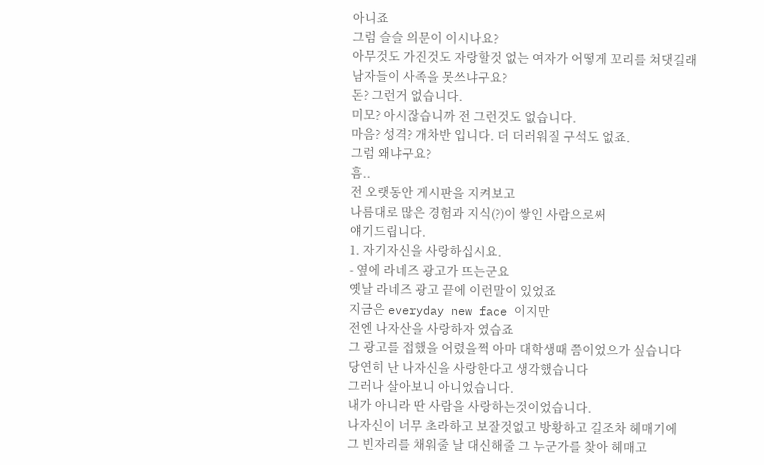아니죠
그럼 슬슬 의문이 이시나요?
아무것도 가진것도 자랑할것 없는 여자가 어떻게 꼬리를 쳐댓길래
남자들이 사족을 못쓰냐구요?
돈? 그런거 없습니다.
미모? 아시잖습니까 전 그런것도 없습니다.
마음? 성격? 개차반 입니다. 더 더러워질 구석도 없죠.
그럼 왜냐구요?
흠..
전 오랫동안 게시판을 지켜보고
나름대로 많은 경험과 지식(?)이 쌓인 사람으로써
얘기드립니다.
1. 자기자신을 사랑하십시요.
- 옆에 라네즈 광고가 뜨는군요
옛날 라네즈 광고 끝에 이런말이 있었죠
지금은 everyday new face 이지만
전엔 나자산을 사랑하자 였습죠
그 광고를 접했을 어렸을쩍 아마 대학생때 쯤이었으가 싶습니다
당연히 난 나자신을 사랑한다고 생각했습니다
그러나 살아보니 아니었습니다.
내가 아니라 딴 사람을 사랑하는것이었습니다.
나자신이 너무 초라하고 보잘것없고 방황하고 길조차 헤매기에
그 빈자리를 채워줄 날 대신해줄 그 누군가를 찾아 헤매고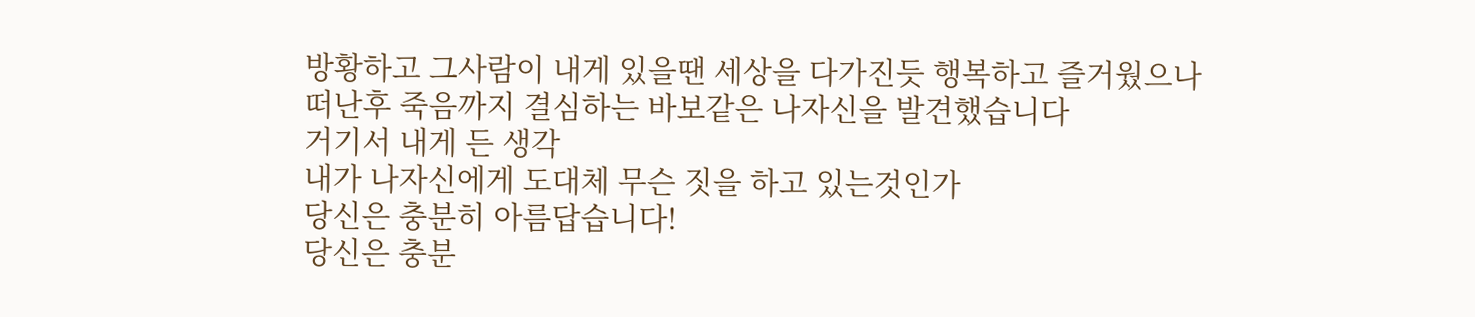방황하고 그사람이 내게 있을땐 세상을 다가진듯 행복하고 즐거웠으나
떠난후 죽음까지 결심하는 바보같은 나자신을 발견했습니다
거기서 내게 든 생각
내가 나자신에게 도대체 무슨 짓을 하고 있는것인가
당신은 충분히 아름답습니다!
당신은 충분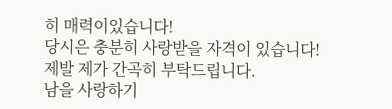히 매력이있습니다!
당시은 충분히 사랑받을 자격이 있습니다!
제발 제가 간곡히 부탁드립니다.
남을 사랑하기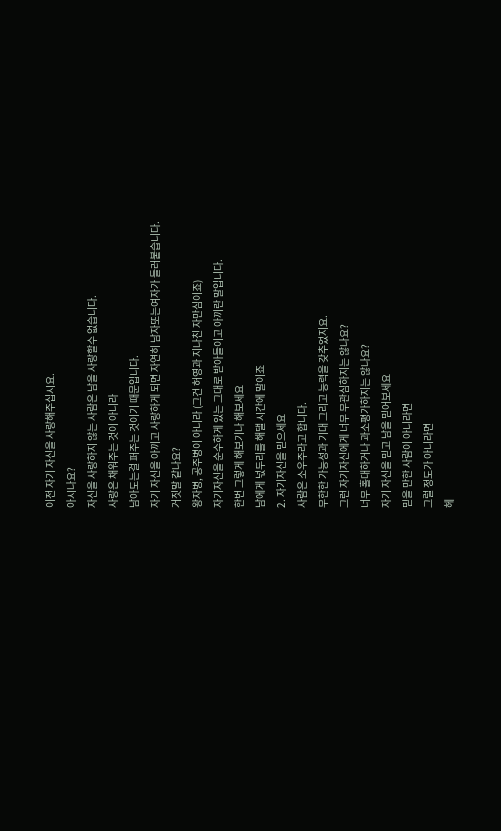이전 자기 자신을 사랑해주십시요.
아시나요?
자신을 사랑하지 않는 사람은 남을 사랑할수 없습니다.
사랑은 채워주는 것이 아니라
남아도는걸 퍼주는 것이기 때문입니다.
자기 자신을 아끼고 사랑하게 되면 자연히 남자또는여자가 들러붙습니다.
거짓말 같나요?
왕자병, 공주병이 아니라 (그건 허영과 지나친 자만심이죠)
자기자신을 순수하게 있는 그대로 받아들이고 아끼란 말입니다.
한번 그렇게 해보기나 해보세요
남에게 넋두리를 해댈 시간에 말이죠
2. 자기자신을 믿으세요
사람은 소우주라고 합니다.
무한한 가능성과 기대 그리고 능력을 갖추었지요.
그런 자기자신에게 너무 무관심하지는 않나요?
너무 홀대하거나 과소평가하지는 않나요?
자기 자신을 믿고 남을 믿어보세요
믿을 만한 사람이 아니라면
그럴 정도가 아니라면
헤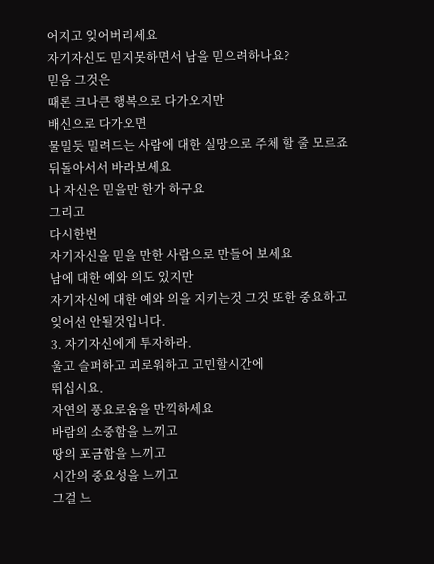어지고 잊어버리세요
자기자신도 믿지못하면서 남을 믿으려하나요?
믿음 그것은
때론 크나큰 행복으로 다가오지만
배신으로 다가오면
물밀듯 밀려드는 사람에 대한 실망으로 주체 할 줄 모르죠
뒤돌아서서 바라보세요
나 자신은 믿을만 한가 하구요
그리고
다시한번
자기자신을 믿을 만한 사람으로 만들어 보세요
남에 대한 예와 의도 있지만
자기자신에 대한 예와 의을 지키는것 그것 또한 중요하고
잊어선 안될것입니다.
3. 자기자신에게 투자하라.
울고 슬퍼하고 괴로워하고 고민할시간에
뛰십시요.
자연의 풍요로움을 만끽하세요
바람의 소중함을 느끼고
땅의 포금함을 느끼고
시간의 중요성을 느끼고
그걸 느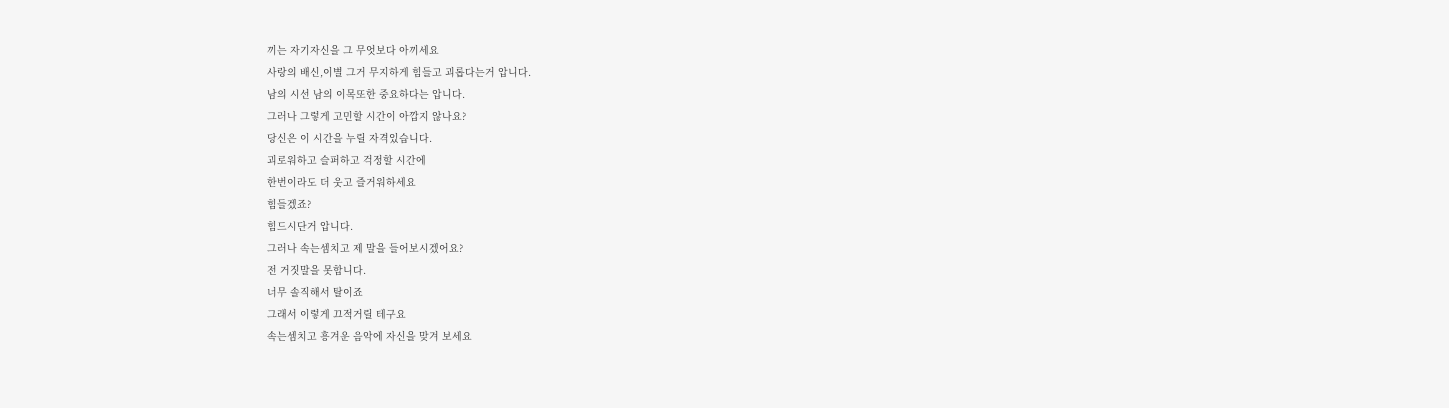끼는 자기자신을 그 무엇보다 아끼세요
사랑의 배신,이별 그거 무지하게 힘들고 괴롭다는거 압니다.
남의 시선 남의 이목또한 중요하다는 압니다.
그러나 그렇게 고민할 시간이 아깝지 않나요?
당신은 이 시간을 누릴 자격있습니다.
괴로워하고 슬퍼하고 걱정할 시간에
한번이라도 더 웃고 즐거워하세요
힘들겠죠?
힘드시단거 압니다.
그러나 속는셈치고 제 말을 들어보시겠어요?
전 거짓말을 못합니다.
너무 솔직해서 탈이죠
그래서 이렇게 끄적거릴 테구요
속는셈치고 흥겨운 음악에 자신을 맞겨 보세요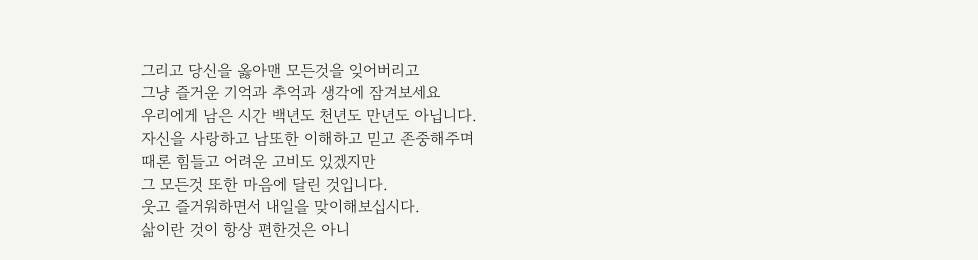그리고 당신을 옳아맨 모든것을 잊어버리고
그냥 즐거운 기억과 추억과 생각에 잠겨보세요
우리에게 남은 시간 백년도 천년도 만년도 아닙니다.
자신을 사랑하고 남또한 이해하고 믿고 존중해주며
때론 힘들고 어려운 고비도 있겠지만
그 모든것 또한 마음에 달린 것입니다.
웃고 즐거워하면서 내일을 맞이해보십시다.
삶이란 것이 항상 편한것은 아니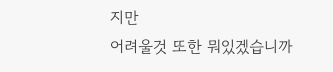지만
어려울것 또한 뭐있겠습니까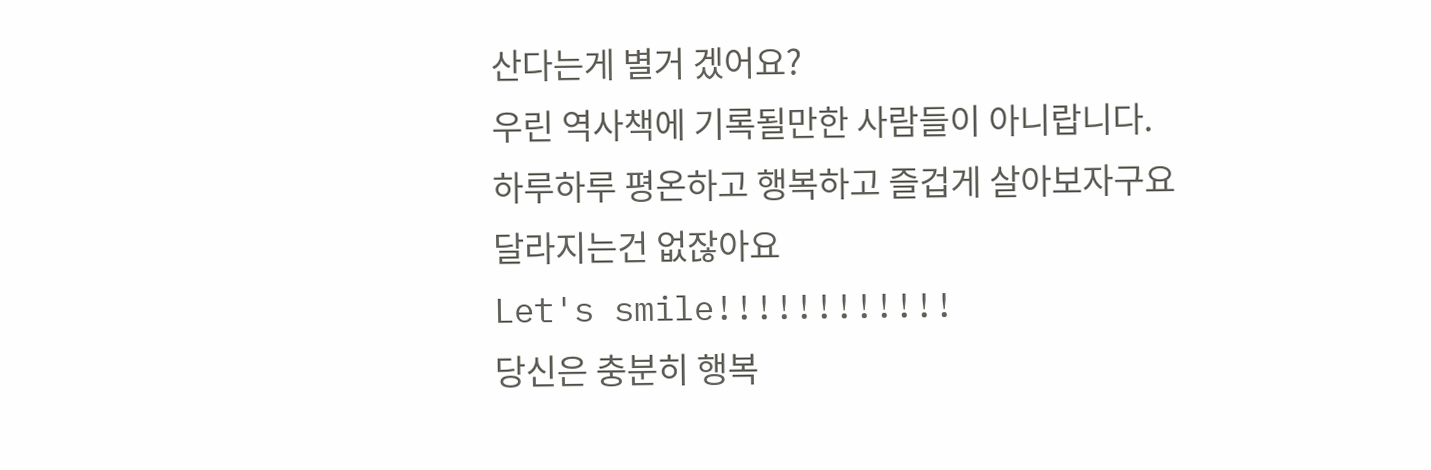산다는게 별거 겠어요?
우린 역사책에 기록될만한 사람들이 아니랍니다.
하루하루 평온하고 행복하고 즐겁게 살아보자구요
달라지는건 없잖아요
Let's smile!!!!!!!!!!!!
당신은 충분히 행복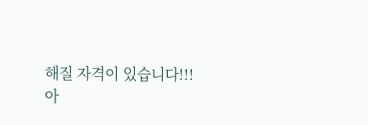해질 자격이 있습니다!!!
아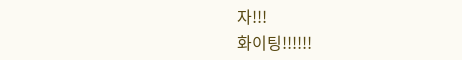자!!!
화이팅!!!!!!